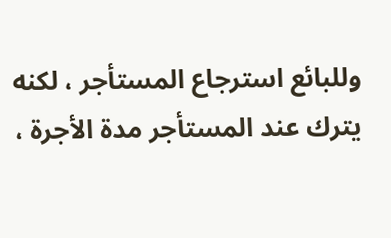وللبائع استرجاع المستأجر ، لكنه يترك عند المستأجر مدة الأجرة ،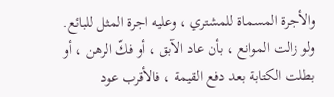والأجرة المسماة للمشتري ، وعليه اجرة المثل للبائع.
ولو زالت الموانع ، بأن عاد الآبق ، أو فكّ الرهن ، أو بطلت الكتابة بعد دفع القيمة ، فالأقرب عود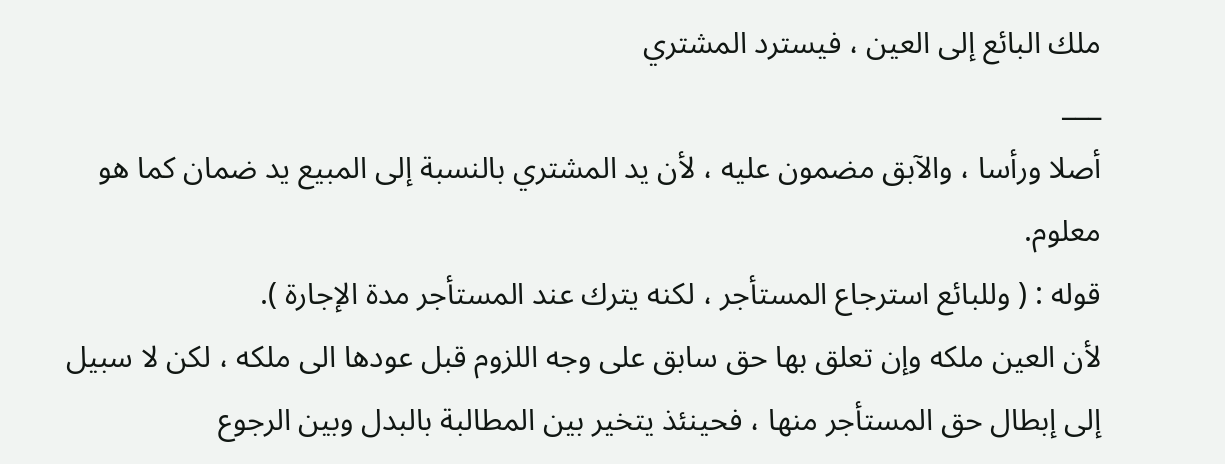ملك البائع إلى العين ، فيسترد المشتري
___
أصلا ورأسا ، والآبق مضمون عليه ، لأن يد المشتري بالنسبة إلى المبيع يد ضمان كما هو معلوم.
قوله : ( وللبائع استرجاع المستأجر ، لكنه يترك عند المستأجر مدة الإجارة ).
لأن العين ملكه وإن تعلق بها حق سابق على وجه اللزوم قبل عودها الى ملكه ، لكن لا سبيل إلى إبطال حق المستأجر منها ، فحينئذ يتخير بين المطالبة بالبدل وبين الرجوع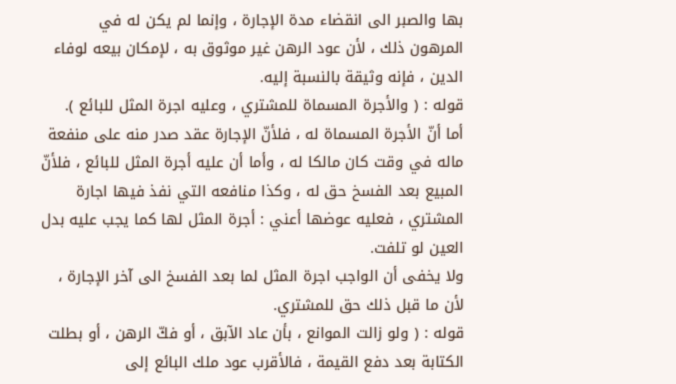بها والصبر الى انقضاء مدة الإجارة ، وإنما لم يكن له في المرهون ذلك ، لأن عود الرهن غير موثوق به ، لإمكان بيعه لوفاء الدين ، فإنه وثيقة بالنسبة إليه.
قوله : ( والأجرة المسماة للمشتري ، وعليه اجرة المثل للبائع ).
أما أنّ الأجرة المسماة له ، فلأنّ الإجارة عقد صدر منه على منفعة ماله في وقت كان مالكا له ، وأما أن عليه أجرة المثل للبائع ، فلأنّ المبيع بعد الفسخ حق له ، وكذا منافعه التي نفذ فيها اجارة المشتري ، فعليه عوضها أعني : أجرة المثل لها كما يجب عليه بدل العين لو تلفت.
ولا يخفى أن الواجب اجرة المثل لما بعد الفسخ الى آخر الإجارة ، لأن ما قبل ذلك حق للمشتري.
قوله : ( ولو زالت الموانع ، بأن عاد الآبق ، أو فكّ الرهن ، أو بطلت الكتابة بعد دفع القيمة ، فالأقرب عود ملك البائع إلى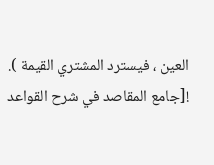العين ، فيسترد المشتري القيمة ).
![جامع المقاصد في شرح القواعد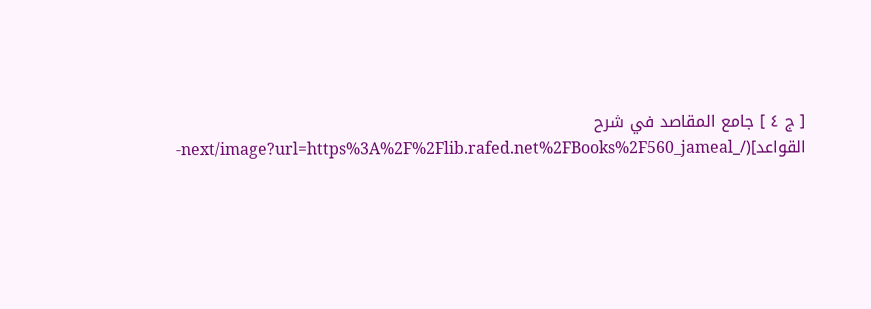[ ج ٤ ] جامع المقاصد في شرح القواعد](/_next/image?url=https%3A%2F%2Flib.rafed.net%2FBooks%2F560_jameal-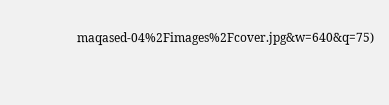maqased-04%2Fimages%2Fcover.jpg&w=640&q=75)